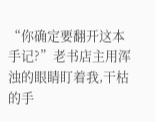“你确定要翻开这本手记?”老书店主用浑浊的眼睛盯着我,干枯的手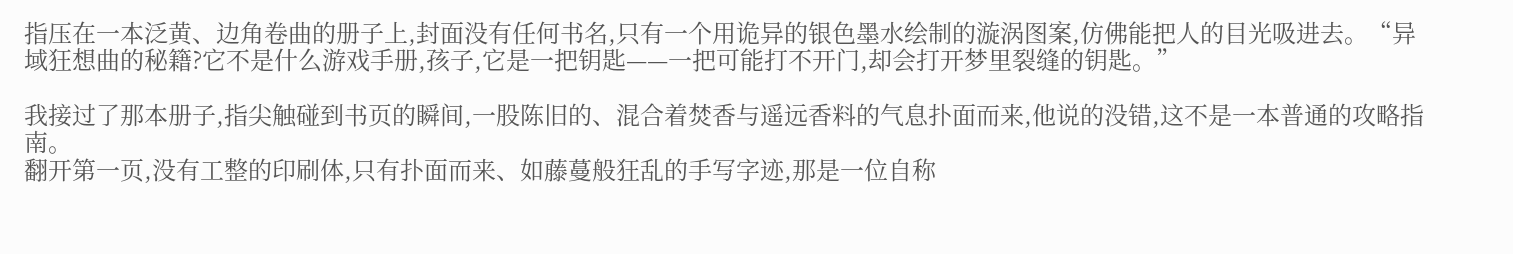指压在一本泛黄、边角卷曲的册子上,封面没有任何书名,只有一个用诡异的银色墨水绘制的漩涡图案,仿佛能把人的目光吸进去。“异域狂想曲的秘籍?它不是什么游戏手册,孩子,它是一把钥匙——一把可能打不开门,却会打开梦里裂缝的钥匙。”

我接过了那本册子,指尖触碰到书页的瞬间,一股陈旧的、混合着焚香与遥远香料的气息扑面而来,他说的没错,这不是一本普通的攻略指南。
翻开第一页,没有工整的印刷体,只有扑面而来、如藤蔓般狂乱的手写字迹,那是一位自称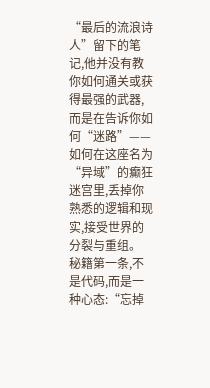“最后的流浪诗人”留下的笔记,他并没有教你如何通关或获得最强的武器,而是在告诉你如何“迷路”——如何在这座名为“异域”的癫狂迷宫里,丢掉你熟悉的逻辑和现实,接受世界的分裂与重组。
秘籍第一条,不是代码,而是一种心态:“忘掉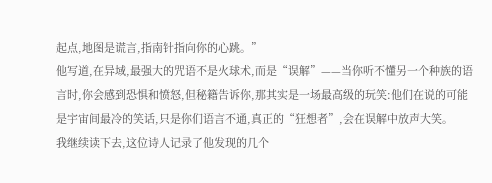起点,地图是谎言,指南针指向你的心跳。”
他写道,在异域,最强大的咒语不是火球术,而是“误解”——当你听不懂另一个种族的语言时,你会感到恐惧和愤怒,但秘籍告诉你,那其实是一场最高级的玩笑:他们在说的可能是宇宙间最冷的笑话,只是你们语言不通,真正的“狂想者”,会在误解中放声大笑。
我继续读下去,这位诗人记录了他发现的几个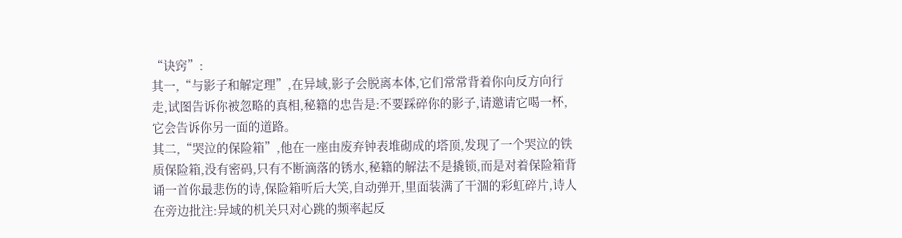“诀窍”:
其一,“与影子和解定理”,在异域,影子会脱离本体,它们常常背着你向反方向行走,试图告诉你被忽略的真相,秘籍的忠告是:不要踩碎你的影子,请邀请它喝一杯,它会告诉你另一面的道路。
其二,“哭泣的保险箱”,他在一座由废弃钟表堆砌成的塔顶,发现了一个哭泣的铁质保险箱,没有密码,只有不断滴落的锈水,秘籍的解法不是撬锁,而是对着保险箱背诵一首你最悲伤的诗,保险箱听后大笑,自动弹开,里面装满了干涸的彩虹碎片,诗人在旁边批注:异域的机关只对心跳的频率起反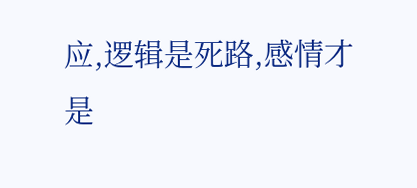应,逻辑是死路,感情才是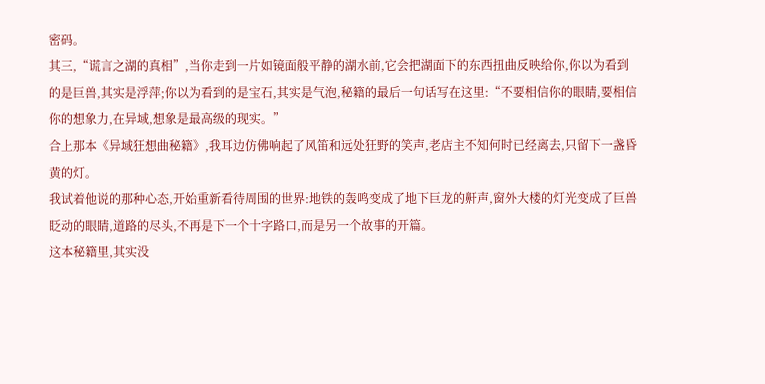密码。
其三,“谎言之湖的真相”,当你走到一片如镜面般平静的湖水前,它会把湖面下的东西扭曲反映给你,你以为看到的是巨兽,其实是浮萍;你以为看到的是宝石,其实是气泡,秘籍的最后一句话写在这里:“不要相信你的眼睛,要相信你的想象力,在异域,想象是最高级的现实。”
合上那本《异域狂想曲秘籍》,我耳边仿佛响起了风笛和远处狂野的笑声,老店主不知何时已经离去,只留下一盏昏黄的灯。
我试着他说的那种心态,开始重新看待周围的世界:地铁的轰鸣变成了地下巨龙的鼾声,窗外大楼的灯光变成了巨兽眨动的眼睛,道路的尽头,不再是下一个十字路口,而是另一个故事的开篇。
这本秘籍里,其实没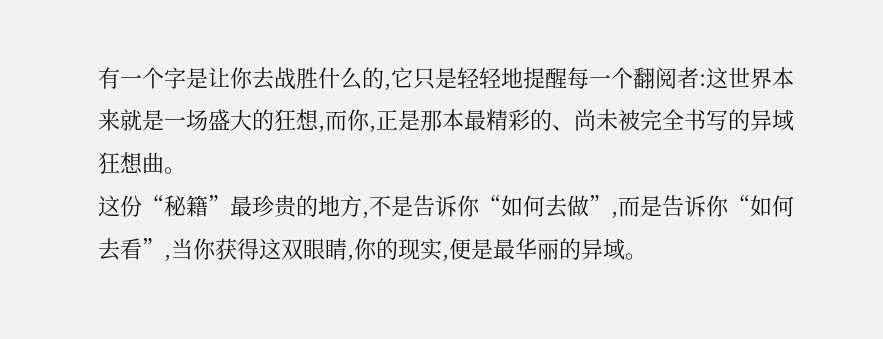有一个字是让你去战胜什么的,它只是轻轻地提醒每一个翻阅者:这世界本来就是一场盛大的狂想,而你,正是那本最精彩的、尚未被完全书写的异域狂想曲。
这份“秘籍”最珍贵的地方,不是告诉你“如何去做”,而是告诉你“如何去看”,当你获得这双眼睛,你的现实,便是最华丽的异域。